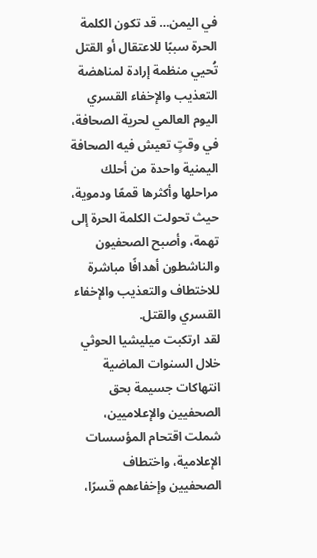في اليمن… قد تكون الكلمة الحرة سببًا للاعتقال أو القتل
تُحيي منظمة إرادة لمناهضة التعذيب والإخفاء القسري اليوم العالمي لحرية الصحافة، في وقتٍ تعيش فيه الصحافة اليمنية واحدة من أحلك مراحلها وأكثرها قمعًا ودموية، حيث تحولت الكلمة الحرة إلى تهمة، وأصبح الصحفيون والناشطون أهدافًا مباشرة للاختطاف والتعذيب والإخفاء القسري والقتل.
لقد ارتكبت ميليشيا الحوثي خلال السنوات الماضية انتهاكات جسيمة بحق الصحفيين والإعلاميين، شملت اقتحام المؤسسات الإعلامية، واختطاف الصحفيين وإخفاءهم قسرًا،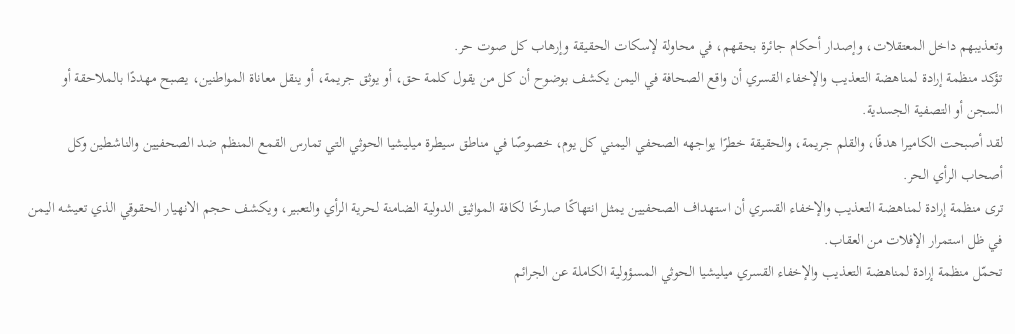وتعذيبهم داخل المعتقلات، وإصدار أحكام جائرة بحقهم، في محاولة لإسكات الحقيقة وإرهاب كل صوت حر.
تؤكد منظمة إرادة لمناهضة التعذيب والإخفاء القسري أن واقع الصحافة في اليمن يكشف بوضوح أن كل من يقول كلمة حق، أو يوثق جريمة، أو ينقل معاناة المواطنين، يصبح مهددًا بالملاحقة أو السجن أو التصفية الجسدية.
لقد أصبحت الكاميرا هدفًا، والقلم جريمة، والحقيقة خطرًا يواجهه الصحفي اليمني كل يوم، خصوصًا في مناطق سيطرة ميليشيا الحوثي التي تمارس القمع المنظم ضد الصحفيين والناشطين وكل أصحاب الرأي الحر.
ترى منظمة إرادة لمناهضة التعذيب والإخفاء القسري أن استهداف الصحفيين يمثل انتهاكًا صارخًا لكافة المواثيق الدولية الضامنة لحرية الرأي والتعبير، ويكشف حجم الانهيار الحقوقي الذي تعيشه اليمن في ظل استمرار الإفلات من العقاب.
تحمّل منظمة إرادة لمناهضة التعذيب والإخفاء القسري ميليشيا الحوثي المسؤولية الكاملة عن الجرائم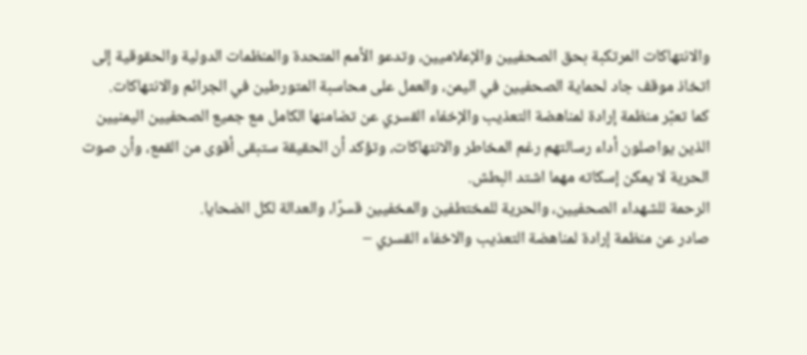والانتهاكات المرتكبة بحق الصحفيين والإعلاميين، وتدعو الأمم المتحدة والمنظمات الدولية والحقوقية إلى اتخاذ موقف جاد لحماية الصحفيين في اليمن، والعمل على محاسبة المتورطين في الجرائم والانتهاكات.
كما تعبّر منظمة إرادة لمناهضة التعذيب والإخفاء القسري عن تضامنها الكامل مع جميع الصحفيين اليمنيين الذين يواصلون أداء رسالتهم رغم المخاطر والانتهاكات، وتؤكد أن الحقيقة ستبقى أقوى من القمع، وأن صوت الحرية لا يمكن إسكاته مهما اشتد البطش.
الرحمة للشهداء الصحفيين، والحرية للمختطفين والمخفيين قسرًا، والعدالة لكل الضحايا.
صادر عن منظمة إرادة لمناهضة التعذيب والاخفاء القسري –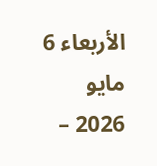الأربعاء 6 مايو 2026 –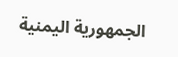الجمهورية اليمنية